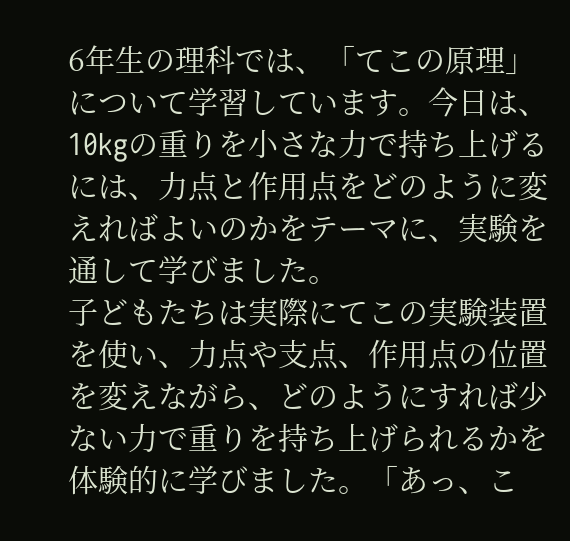6年生の理科では、「てこの原理」について学習しています。今日は、10kgの重りを小さな力で持ち上げるには、力点と作用点をどのように変えればよいのかをテーマに、実験を通して学びました。
子どもたちは実際にてこの実験装置を使い、力点や支点、作用点の位置を変えながら、どのようにすれば少ない力で重りを持ち上げられるかを体験的に学びました。「あっ、こ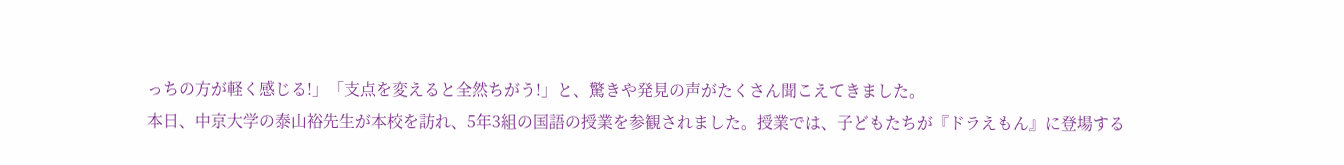っちの方が軽く感じる!」「支点を変えると全然ちがう!」と、驚きや発見の声がたくさん聞こえてきました。
本日、中京大学の泰山裕先生が本校を訪れ、5年3組の国語の授業を参観されました。授業では、子どもたちが『ドラえもん』に登場する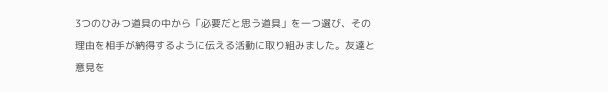3つのひみつ道具の中から「必要だと思う道具」を一つ選び、その理由を相手が納得するように伝える活動に取り組みました。友達と意見を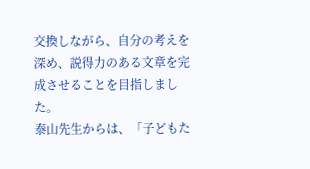交換しながら、自分の考えを深め、説得力のある文章を完成させることを目指しました。
泰山先生からは、「子どもた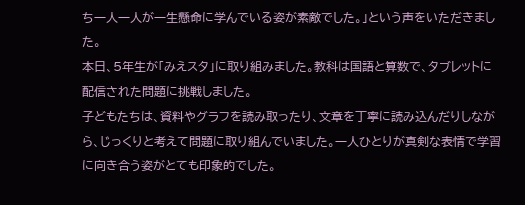ち一人一人が一生懸命に学んでいる姿が素敵でした。」という声をいただきました。
本日、5年生が「みえスタ」に取り組みました。教科は国語と算数で、タブレットに配信された問題に挑戦しました。
子どもたちは、資料やグラフを読み取ったり、文章を丁寧に読み込んだりしながら、じっくりと考えて問題に取り組んでいました。一人ひとりが真剣な表情で学習に向き合う姿がとても印象的でした。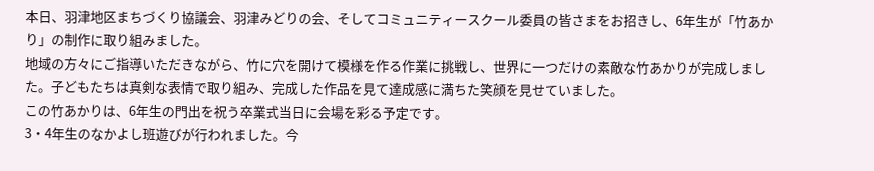本日、羽津地区まちづくり協議会、羽津みどりの会、そしてコミュニティースクール委員の皆さまをお招きし、6年生が「竹あかり」の制作に取り組みました。
地域の方々にご指導いただきながら、竹に穴を開けて模様を作る作業に挑戦し、世界に一つだけの素敵な竹あかりが完成しました。子どもたちは真剣な表情で取り組み、完成した作品を見て達成感に満ちた笑顔を見せていました。
この竹あかりは、6年生の門出を祝う卒業式当日に会場を彩る予定です。
3・4年生のなかよし班遊びが行われました。今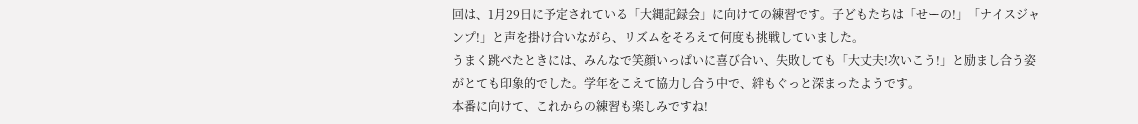回は、1月29日に予定されている「大縄記録会」に向けての練習です。子どもたちは「せーの!」「ナイスジャンプ!」と声を掛け合いながら、リズムをそろえて何度も挑戦していました。
うまく跳べたときには、みんなで笑顔いっぱいに喜び合い、失敗しても「大丈夫!次いこう!」と励まし合う姿がとても印象的でした。学年をこえて協力し合う中で、絆もぐっと深まったようです。
本番に向けて、これからの練習も楽しみですね!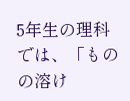5年生の理科では、「ものの溶け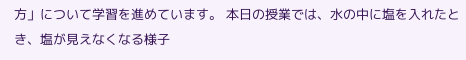方」について学習を進めています。 本日の授業では、水の中に塩を入れたとき、塩が見えなくなる様子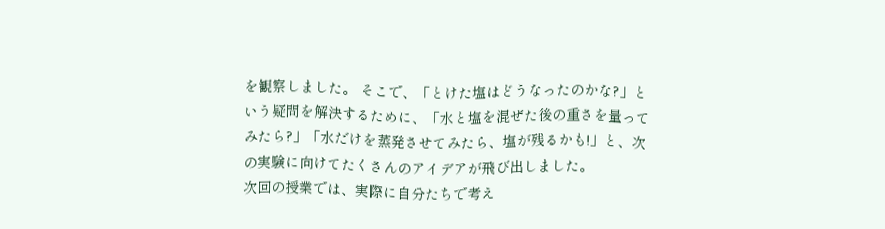を観察しました。 そこで、「とけた塩はどうなったのかな?」という疑問を解決するために、「水と塩を混ぜた後の重さを量ってみたら?」「水だけを蒸発させてみたら、塩が残るかも!」と、次の実験に向けてたくさんのアイデアが飛び出しました。
次回の授業では、実際に自分たちで考え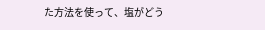た方法を使って、塩がどう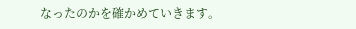なったのかを確かめていきます。